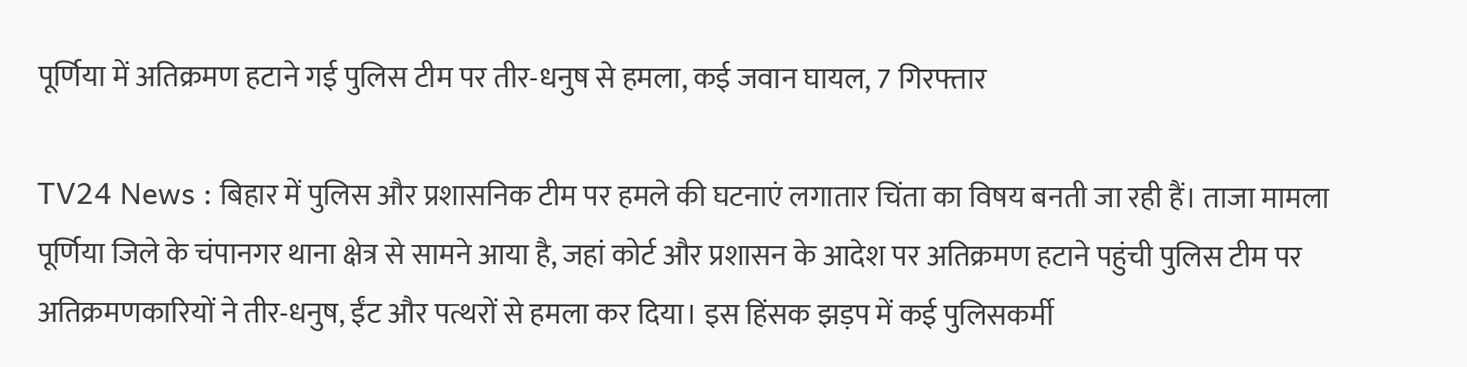पूर्णिया में अतिक्रमण हटाने गई पुलिस टीम पर तीर-धनुष से हमला, कई जवान घायल, 7 गिरफ्तार

TV24 News : बिहार में पुलिस और प्रशासनिक टीम पर हमले की घटनाएं लगातार चिंता का विषय बनती जा रही हैं। ताजा मामला पूर्णिया जिले के चंपानगर थाना क्षेत्र से सामने आया है, जहां कोर्ट और प्रशासन के आदेश पर अतिक्रमण हटाने पहुंची पुलिस टीम पर अतिक्रमणकारियों ने तीर-धनुष, ईंट और पत्थरों से हमला कर दिया। इस हिंसक झड़प में कई पुलिसकर्मी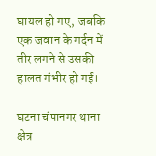घायल हो गए, जबकि एक जवान के गर्दन में तीर लगने से उसकी हालत गंभीर हो गई।

घटना चंपानगर थाना क्षेत्र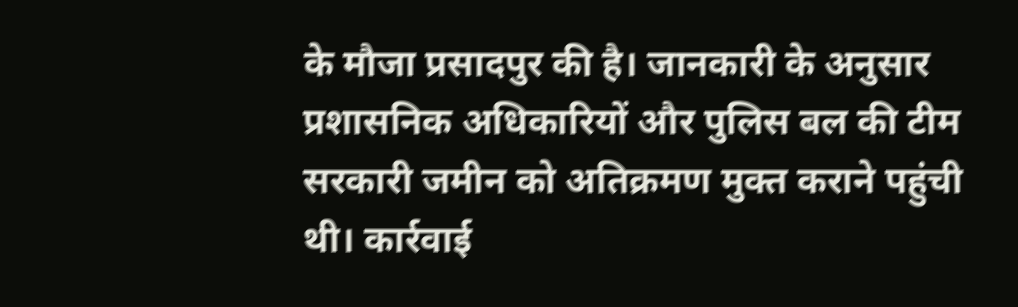के मौजा प्रसादपुर की है। जानकारी के अनुसार प्रशासनिक अधिकारियों और पुलिस बल की टीम सरकारी जमीन को अतिक्रमण मुक्त कराने पहुंची थी। कार्रवाई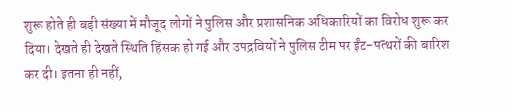शुरू होते ही बड़ी संख्या में मौजूद लोगों ने पुलिस और प्रशासनिक अधिकारियों का विरोध शुरू कर दिया। देखते ही देखते स्थिति हिंसक हो गई और उपद्रवियों ने पुलिस टीम पर ईंट-पत्थरों की बारिश कर दी। इतना ही नहीं,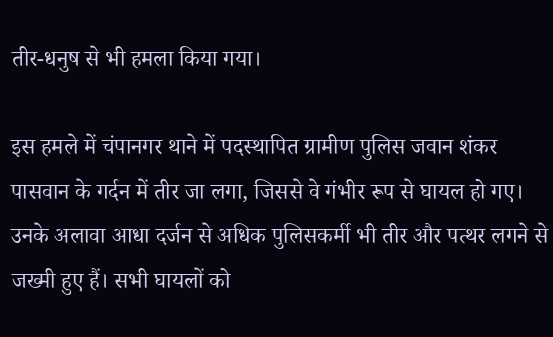तीर-धनुष से भी हमला किया गया।

इस हमले में चंपानगर थाने में पदस्थापित ग्रामीण पुलिस जवान शंकर पासवान के गर्दन में तीर जा लगा, जिससे वे गंभीर रूप से घायल हो गए। उनके अलावा आधा दर्जन से अधिक पुलिसकर्मी भी तीर और पत्थर लगने से जख्मी हुए हैं। सभी घायलों को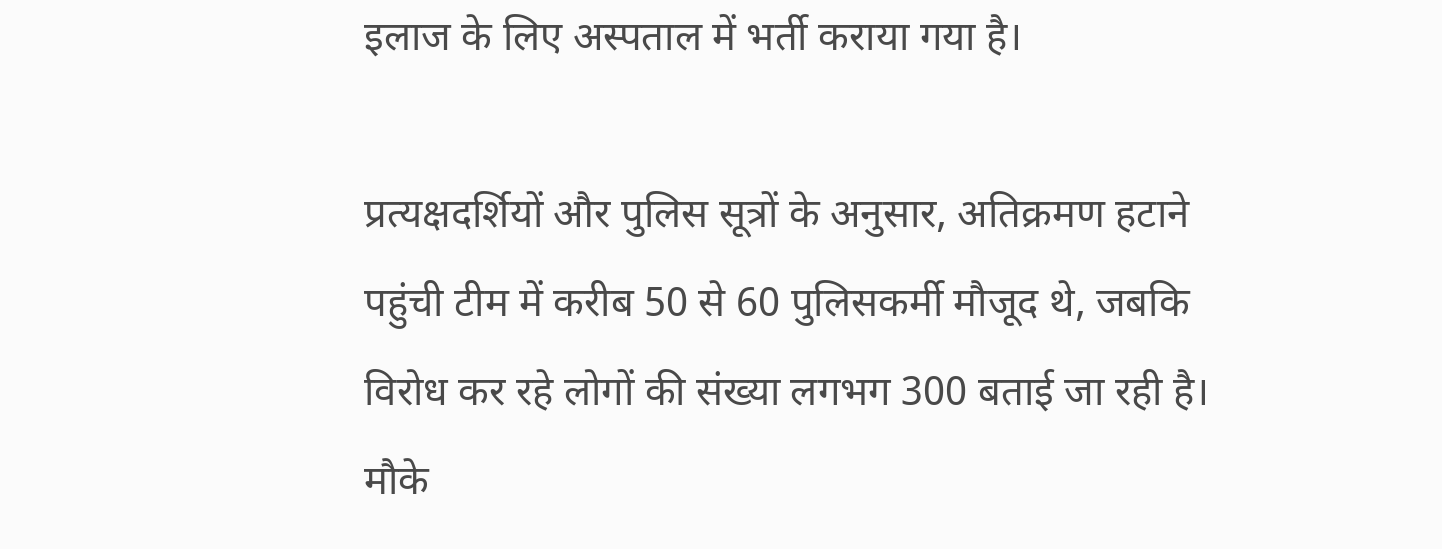इलाज के लिए अस्पताल में भर्ती कराया गया है।

प्रत्यक्षदर्शियों और पुलिस सूत्रों के अनुसार, अतिक्रमण हटाने पहुंची टीम में करीब 50 से 60 पुलिसकर्मी मौजूद थे, जबकि विरोध कर रहे लोगों की संख्या लगभग 300 बताई जा रही है। मौके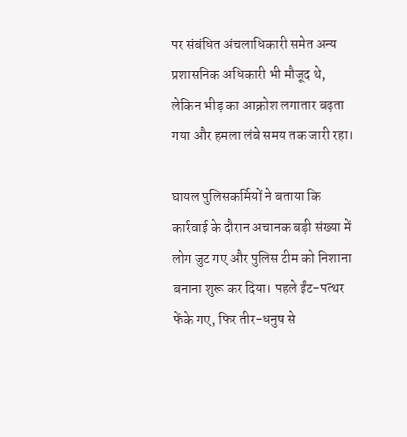पर संबंधित अंचलाधिकारी समेत अन्य प्रशासनिक अधिकारी भी मौजूद थे, लेकिन भीड़ का आक्रोश लगातार बढ़ता गया और हमला लंबे समय तक जारी रहा।

घायल पुलिसकर्मियों ने बताया कि कार्रवाई के दौरान अचानक बड़ी संख्या में लोग जुट गए और पुलिस टीम को निशाना बनाना शुरू कर दिया। पहले ईंट-पत्थर फेंके गए, फिर तीर-धनुष से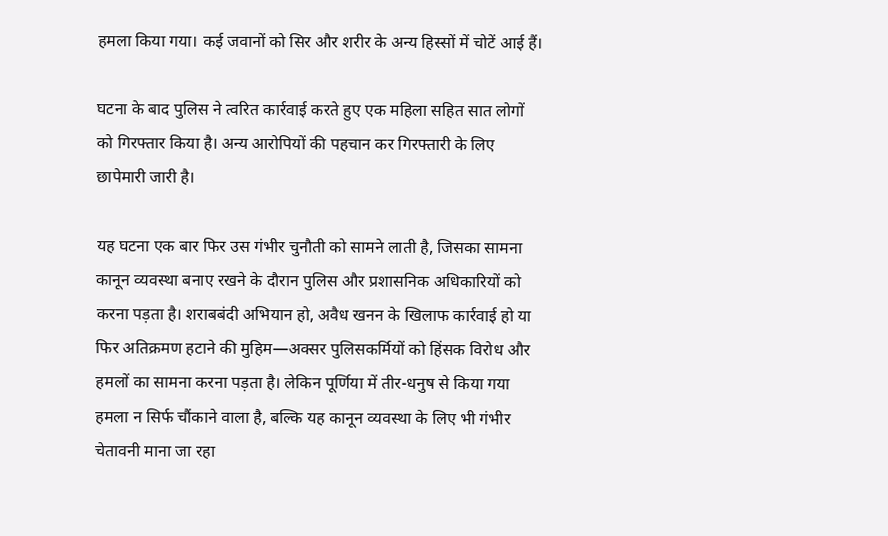हमला किया गया। कई जवानों को सिर और शरीर के अन्य हिस्सों में चोटें आई हैं।

घटना के बाद पुलिस ने त्वरित कार्रवाई करते हुए एक महिला सहित सात लोगों को गिरफ्तार किया है। अन्य आरोपियों की पहचान कर गिरफ्तारी के लिए छापेमारी जारी है।

यह घटना एक बार फिर उस गंभीर चुनौती को सामने लाती है, जिसका सामना कानून व्यवस्था बनाए रखने के दौरान पुलिस और प्रशासनिक अधिकारियों को करना पड़ता है। शराबबंदी अभियान हो, अवैध खनन के खिलाफ कार्रवाई हो या फिर अतिक्रमण हटाने की मुहिम—अक्सर पुलिसकर्मियों को हिंसक विरोध और हमलों का सामना करना पड़ता है। लेकिन पूर्णिया में तीर-धनुष से किया गया हमला न सिर्फ चौंकाने वाला है, बल्कि यह कानून व्यवस्था के लिए भी गंभीर चेतावनी माना जा रहा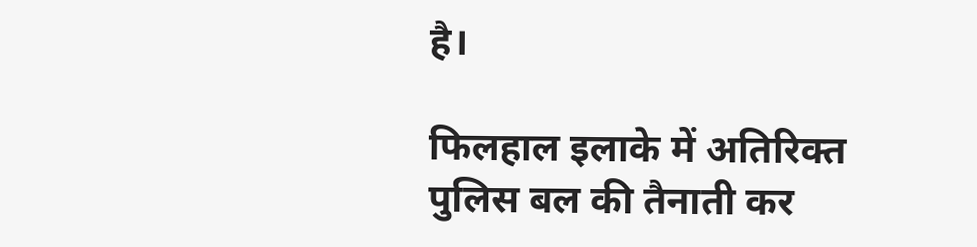है।

फिलहाल इलाके में अतिरिक्त पुलिस बल की तैनाती कर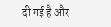दी गई है और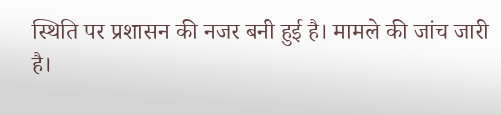स्थिति पर प्रशासन की नजर बनी हुई है। मामले की जांच जारी है।